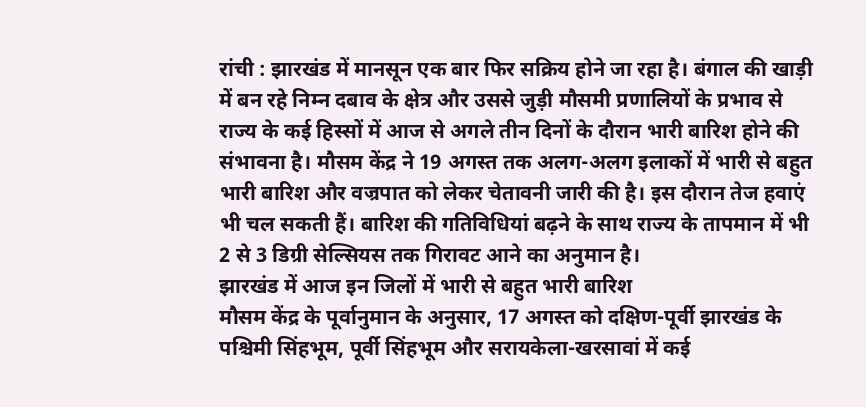रांची : झारखंड में मानसून एक बार फिर सक्रिय होने जा रहा है। बंगाल की खाड़ी में बन रहे निम्न दबाव के क्षेत्र और उससे जुड़ी मौसमी प्रणालियों के प्रभाव से राज्य के कई हिस्सों में आज से अगले तीन दिनों के दौरान भारी बारिश होने की संभावना है। मौसम केंद्र ने 19 अगस्त तक अलग-अलग इलाकों में भारी से बहुत भारी बारिश और वज्रपात को लेकर चेतावनी जारी की है। इस दौरान तेज हवाएं भी चल सकती हैं। बारिश की गतिविधियां बढ़ने के साथ राज्य के तापमान में भी 2 से 3 डिग्री सेल्सियस तक गिरावट आने का अनुमान है।
झारखंड में आज इन जिलों में भारी से बहुत भारी बारिश
मौसम केंद्र के पूर्वानुमान के अनुसार, 17 अगस्त को दक्षिण-पूर्वी झारखंड के पश्चिमी सिंहभूम, पूर्वी सिंहभूम और सरायकेला-खरसावां में कई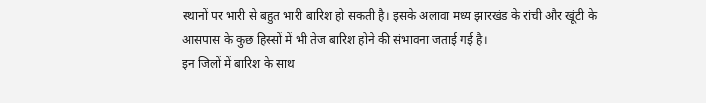स्थानों पर भारी से बहुत भारी बारिश हो सकती है। इसके अलावा मध्य झारखंड के रांची और खूंटी के आसपास के कुछ हिस्सों में भी तेज बारिश होने की संभावना जताई गई है।
इन जिलों में बारिश के साथ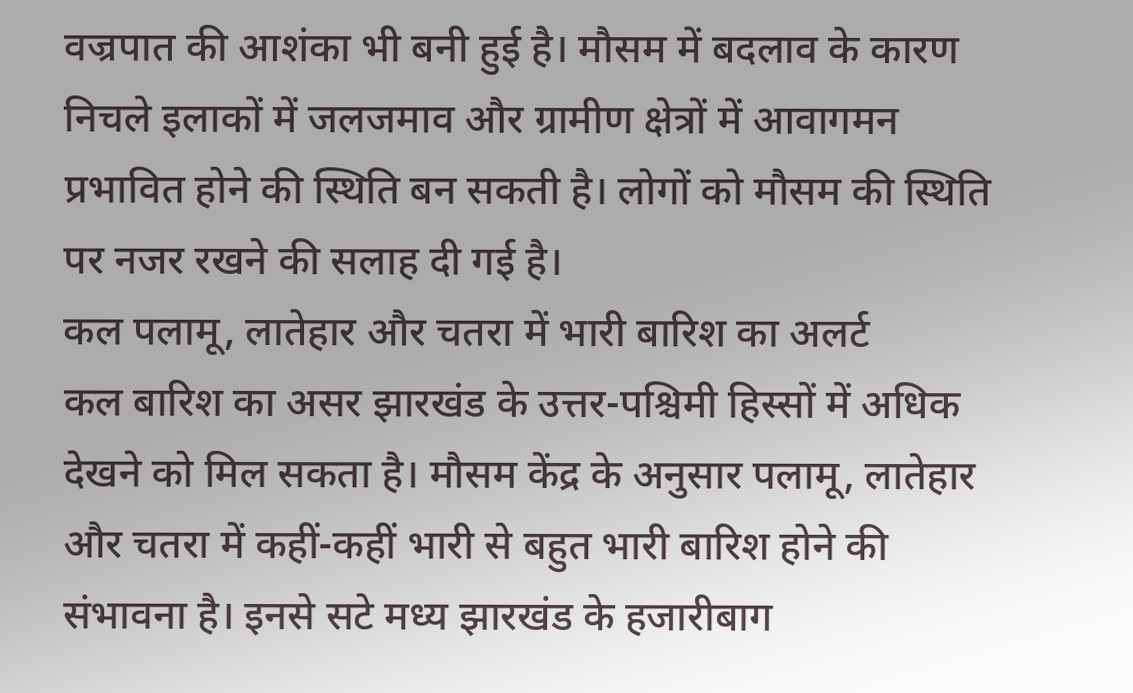वज्रपात की आशंका भी बनी हुई है। मौसम में बदलाव के कारण निचले इलाकों में जलजमाव और ग्रामीण क्षेत्रों में आवागमन प्रभावित होने की स्थिति बन सकती है। लोगों को मौसम की स्थिति पर नजर रखने की सलाह दी गई है।
कल पलामू, लातेहार और चतरा में भारी बारिश का अलर्ट
कल बारिश का असर झारखंड के उत्तर-पश्चिमी हिस्सों में अधिक देखने को मिल सकता है। मौसम केंद्र के अनुसार पलामू, लातेहार और चतरा में कहीं-कहीं भारी से बहुत भारी बारिश होने की संभावना है। इनसे सटे मध्य झारखंड के हजारीबाग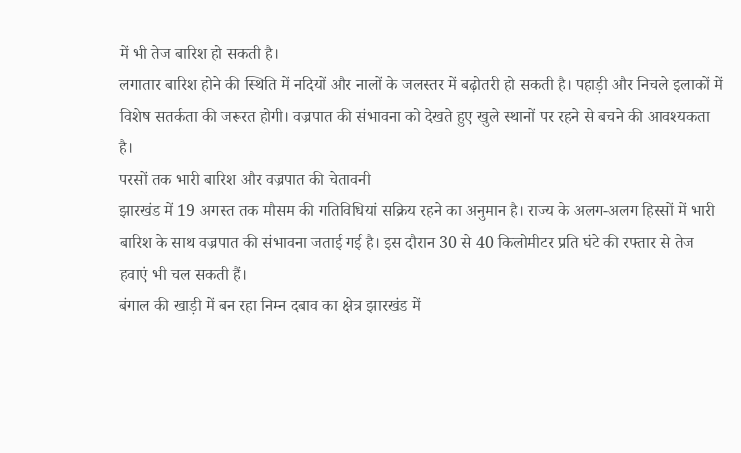में भी तेज बारिश हो सकती है।
लगातार बारिश होने की स्थिति में नदियों और नालों के जलस्तर में बढ़ोतरी हो सकती है। पहाड़ी और निचले इलाकों में विशेष सतर्कता की जरूरत होगी। वज्रपात की संभावना को देखते हुए खुले स्थानों पर रहने से बचने की आवश्यकता है।
परसों तक भारी बारिश और वज्रपात की चेतावनी
झारखंड में 19 अगस्त तक मौसम की गतिविधियां सक्रिय रहने का अनुमान है। राज्य के अलग-अलग हिस्सों में भारी बारिश के साथ वज्रपात की संभावना जताई गई है। इस दौरान 30 से 40 किलोमीटर प्रति घंटे की रफ्तार से तेज हवाएं भी चल सकती हैं।
बंगाल की खाड़ी में बन रहा निम्न दबाव का क्षेत्र झारखंड में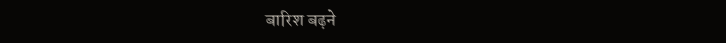बारिश बढ़ने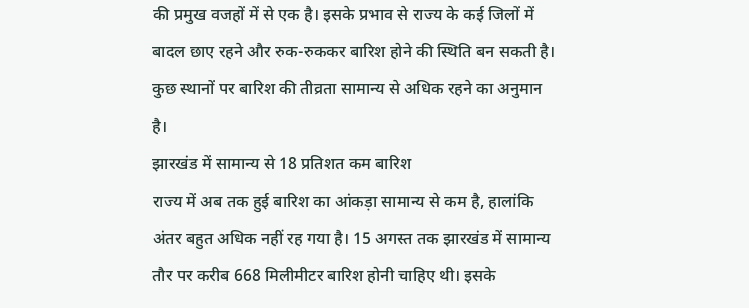की प्रमुख वजहों में से एक है। इसके प्रभाव से राज्य के कई जिलों में बादल छाए रहने और रुक-रुककर बारिश होने की स्थिति बन सकती है। कुछ स्थानों पर बारिश की तीव्रता सामान्य से अधिक रहने का अनुमान है।
झारखंड में सामान्य से 18 प्रतिशत कम बारिश
राज्य में अब तक हुई बारिश का आंकड़ा सामान्य से कम है, हालांकि अंतर बहुत अधिक नहीं रह गया है। 15 अगस्त तक झारखंड में सामान्य तौर पर करीब 668 मिलीमीटर बारिश होनी चाहिए थी। इसके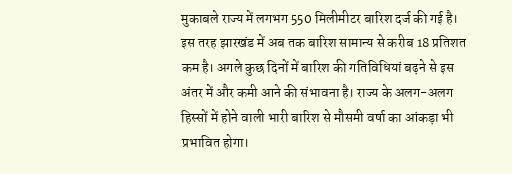मुकाबले राज्य में लगभग 550 मिलीमीटर बारिश दर्ज की गई है।
इस तरह झारखंड में अब तक बारिश सामान्य से करीब 18 प्रतिशत कम है। अगले कुछ दिनों में बारिश की गतिविधियां बढ़ने से इस अंतर में और कमी आने की संभावना है। राज्य के अलग-अलग हिस्सों में होने वाली भारी बारिश से मौसमी वर्षा का आंकड़ा भी प्रभावित होगा।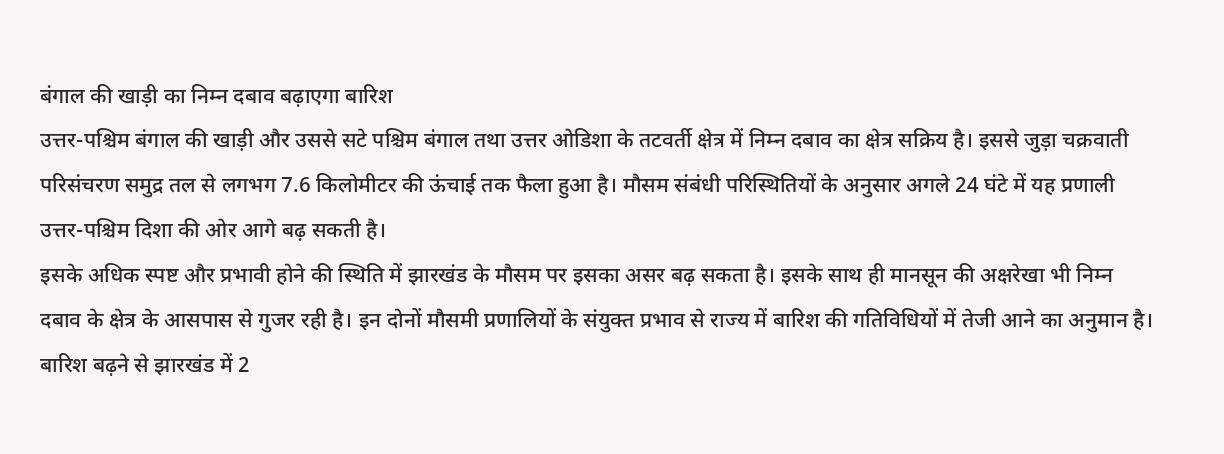बंगाल की खाड़ी का निम्न दबाव बढ़ाएगा बारिश
उत्तर-पश्चिम बंगाल की खाड़ी और उससे सटे पश्चिम बंगाल तथा उत्तर ओडिशा के तटवर्ती क्षेत्र में निम्न दबाव का क्षेत्र सक्रिय है। इससे जुड़ा चक्रवाती परिसंचरण समुद्र तल से लगभग 7.6 किलोमीटर की ऊंचाई तक फैला हुआ है। मौसम संबंधी परिस्थितियों के अनुसार अगले 24 घंटे में यह प्रणाली उत्तर-पश्चिम दिशा की ओर आगे बढ़ सकती है।
इसके अधिक स्पष्ट और प्रभावी होने की स्थिति में झारखंड के मौसम पर इसका असर बढ़ सकता है। इसके साथ ही मानसून की अक्षरेखा भी निम्न दबाव के क्षेत्र के आसपास से गुजर रही है। इन दोनों मौसमी प्रणालियों के संयुक्त प्रभाव से राज्य में बारिश की गतिविधियों में तेजी आने का अनुमान है।
बारिश बढ़ने से झारखंड में 2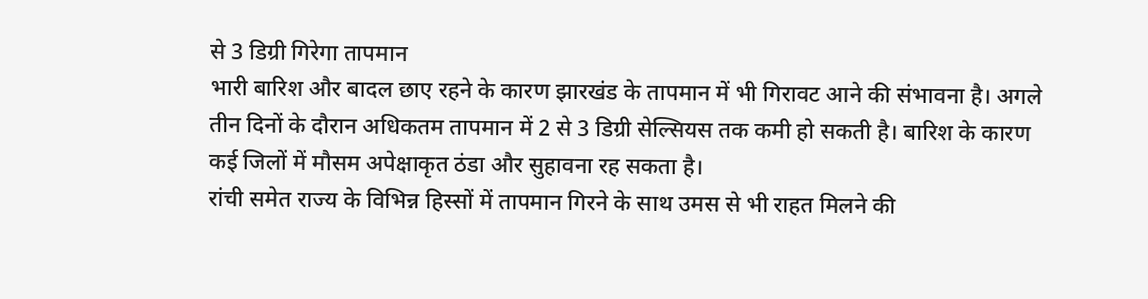से 3 डिग्री गिरेगा तापमान
भारी बारिश और बादल छाए रहने के कारण झारखंड के तापमान में भी गिरावट आने की संभावना है। अगले तीन दिनों के दौरान अधिकतम तापमान में 2 से 3 डिग्री सेल्सियस तक कमी हो सकती है। बारिश के कारण कई जिलों में मौसम अपेक्षाकृत ठंडा और सुहावना रह सकता है।
रांची समेत राज्य के विभिन्न हिस्सों में तापमान गिरने के साथ उमस से भी राहत मिलने की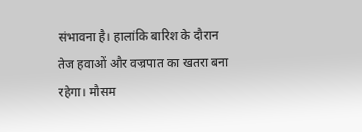संभावना है। हालांकि बारिश के दौरान तेज हवाओं और वज्रपात का खतरा बना रहेगा। मौसम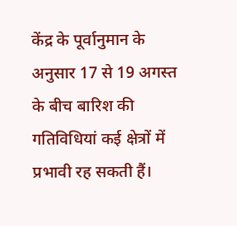केंद्र के पूर्वानुमान के अनुसार 17 से 19 अगस्त के बीच बारिश की गतिविधियां कई क्षेत्रों में प्रभावी रह सकती हैं।